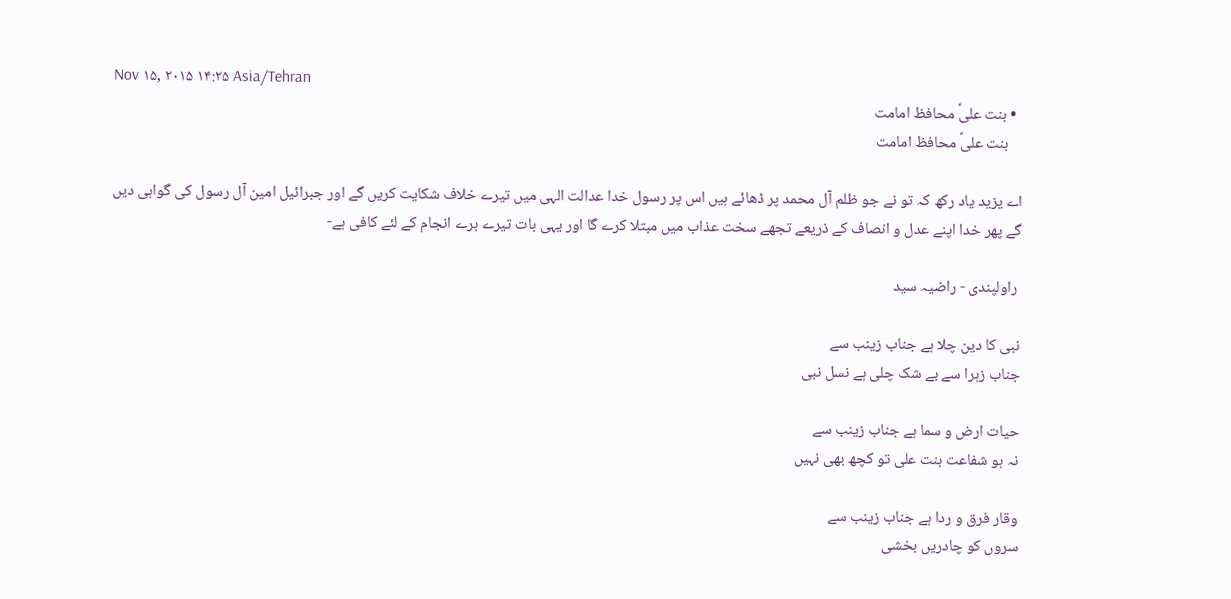Nov ۱۵, ۲۰۱۵ ۱۴:۲۵ Asia/Tehran
  • بنت علیؑ محافظ امامت
    بنت علیؑ محافظ امامت

اے یزید یاد رکھ کہ تو نے جو ظلم آل محمد پر ڈھائے ہیں اس پر رسول خدا عدالت الہی میں تیرے خلاف شکایت کریں گے اور جبرائیل امین آل رسول کی گواہی دیں گے پھر خدا اپنے عدل و انصاف کے ذریعے تجھے سخت عذاب میں مبتلا کرے گا اور یہی بات تیرے برے انجام کے لئے کافی ہے-

 راولپندی - راضیہ سید

نبی کا دین چلا ہے جناب زینب سے
جناب زہرا سے بے شک چلی ہے نسل نبی

حیات ارض و سما ہے جناب زینب سے
نہ ہو شفاعت بنت علی تو کچھ بھی نہیں

وقار فرق و ردا ہے جناب زینب سے
سروں کو چادریں بخشی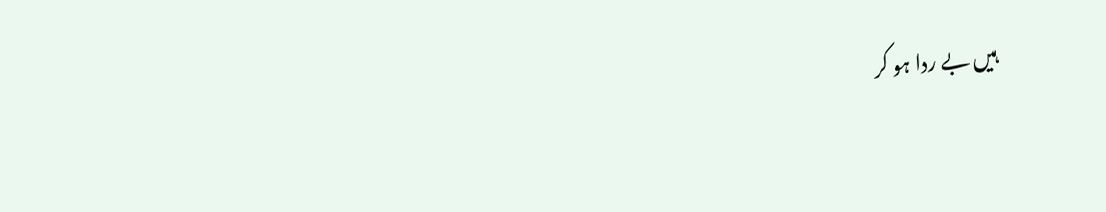ہیں بے ردا ہو کر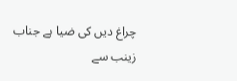چراغ دیں کی ضیا ہے جناب زینب سے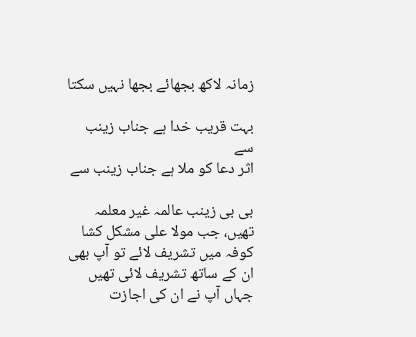زمانہ لاکھ بجھائے بجھا نہیں سکتا

بہت قریب خدا ہے جناب زینب سے
اثر دعا کو ملا ہے جناب زینب سے

بی بی زینب عالمہ غیر معلمہ تھیں، جب مولا علی مشکل کشا کوفہ میں تشریف لائے تو آپ بھی ان کے ساتھ تشریف لائی تھیں جہاں آپ نے ان کی اجازت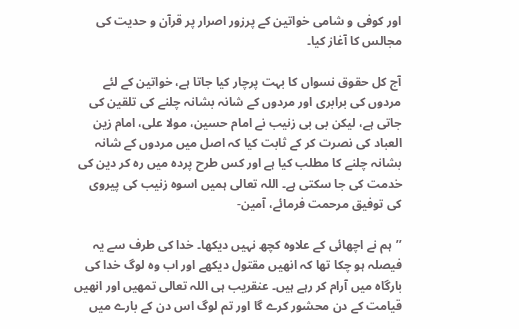اور کوفی و شامی خواتین کے پرزور اصرار پر قرآن و حدیت کی مجالس کا آغاز کیا۔

آج کل حقوق نسواں کا بہت پرچار کیا جاتا ہے، خواتین کے لئے مردوں کی برابری اور مردوں کے شانہ بشانہ چلنے کی تلقین کی جاتی ہے، لیکن بی بی زنیب نے امام حسین، مولا علی، امام زین العباد کی نصرت کر کے ثابت کیا کہ اصل میں مردوں کے شانہ بشانہ چلنے کا مطلب کیا ہے اور کس طرح پردہ میں رہ کر دین کی خدمت کی جا سکتی ہے۔ اللہ تعالی ہمیں اسوہ زنیب کی پیروی کی توفیق مرحمت فرمائے، آمین-

’’ہم نے اچھائی کے علاوہ کچھ نہیں دیکھا۔ خدا کی طرف سے یہ فیصلہ ہو چکا تھا کہ انھیں مقتول دیکھے اور اب وہ لوگ خدا کی بارگاہ میں آرام کر رہے ہیں۔ عنقریب ہی اللہ تعالی تمھیں اور انھیں قیامت کے دن محشور کرے گا اور تم لوگ اس دن کے بارے میں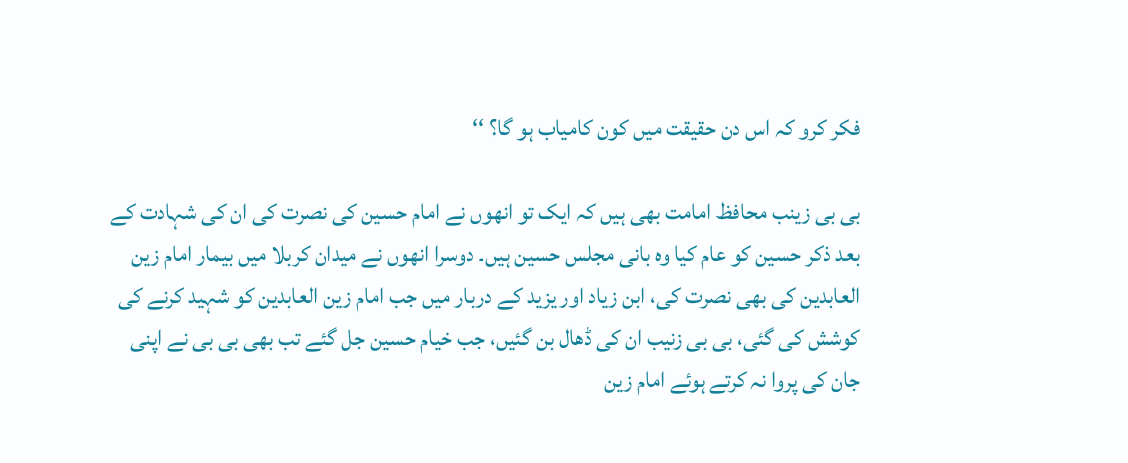فکر کرو کہ اس دن حقیقت میں کون کامیاب ہو گا؟ ‘‘

بی بی زینب محافظ امامت بھی ہیں کہ ایک تو انھوں نے امام حسین کی نصرت کی ان کی شہادت کے بعد ذکر حسین کو عام کیا وہ بانی مجلس حسین ہیں۔ دوسرا انھوں نے میدان کربلا میں بیمار امام زین العابدین کی بھی نصرت کی، ابن زیاد اور یزید کے دربار میں جب امام زین العابدین کو شہید کرنے کی کوشش کی گئی، بی بی زنیب ان کی ڈھال بن گئیں، جب خیام حسین جل گئے تب بھی بی بی نے اپنی جان کی پروا نہ کرتے ہوئے امام زین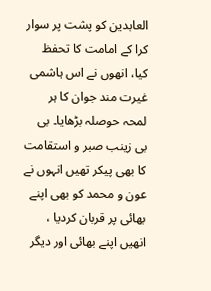العابدین کو پشت پر سوار کرا کے امامت کا تحفظ کیا، انھوں نے اس ہاشمی غیرت مند جوان کا ہر لمحہ حوصلہ بڑھایا۔ بی بی زینب صبر و استقامت کا بھی پیکر تھیں انہوں نے  عون و محمد کو بھی اپنے بھائی پر قربان کردیا ، انھیں اپنے بھائی اور دیگر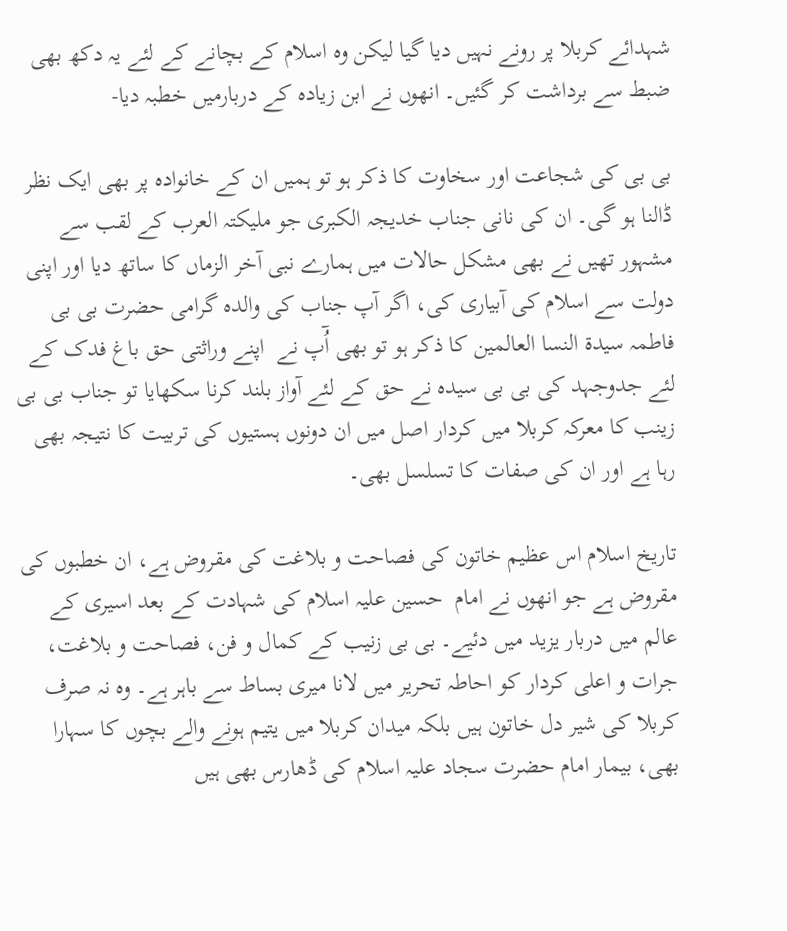شہدائے کربلا پر رونے نہیں دیا گیا لیکن وہ اسلام کے بچانے کے لئے یہ دکھ بھی ضبط سے برداشت کر گئیں۔ انھوں نے ابن زیادہ کے دربارمیں خطبہ دیا-

بی بی کی شجاعت اور سخاوت کا ذکر ہو تو ہمیں ان کے خانوادہ پر بھی ایک نظر ڈالنا ہو گی۔ ان کی نانی جناب خدیجہ الکبری جو ملیکتہ العرب کے لقب سے مشہور تھیں نے بھی مشکل حالات میں ہمارے نبی آخر الزماں کا ساتھ دیا اور اپنی دولت سے اسلام کی آبیاری کی، اگر آپ جناب کی والدہ گرامی حضرت بی بی فاطمہ سیدۃ النسا العالمین کا ذکر ہو تو بھی آُپ نے  اپنے وراثتی حق باغ فدک کے لئے جدوجہد کی بی بی سیدہ نے حق کے لئے آواز بلند کرنا سکھایا تو جناب بی بی زینب کا معرکہ کربلا میں کردار اصل میں ان دونوں ہستیوں کی تربیت کا نتیجہ بھی رہا ہے اور ان کی صفات کا تسلسل بھی۔

تاریخ اسلام اس عظیم خاتون کی فصاحت و بلاغت کی مقروض ہے، ان خطبوں کی مقروض ہے جو انھوں نے امام  حسین علیہ اسلام کی شہادت کے بعد اسیری کے عالم میں دربار یزید میں دئیے۔ بی بی زنیب کے کمال و فن، فصاحت و بلاغت، جرات و اعلی کردار کو احاطہ تحریر میں لانا میری بساط سے باہر ہے۔ وہ نہ صرف کربلا کی شیر دل خاتون ہیں بلکہ میدان کربلا میں یتیم ہونے والے بچوں کا سہارا بھی، بیمار امام حضرت سجاد علیہ اسلام کی ڈھارس بھی ہیں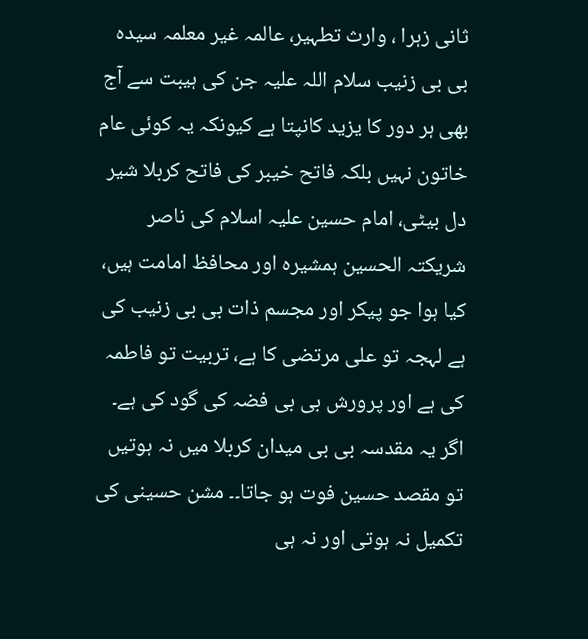ثانی زہرا ، وارث تطہیر، عالمہ غیر معلمہ سیدہ بی بی زنیب سلام اللہ علیہ جن کی ہیبت سے آج بھی ہر دور کا یزید کانپتا ہے کیونکہ یہ کوئی عام خاتون نہیں بلکہ فاتح خیبر کی فاتح کربلا شیر دل بیٹی، امام حسین علیہ اسلام کی ناصر شریکتہ الحسین ہمشیرہ اور محافظ امامت ہیں، کیا ہوا جو پیکر اور مجسم ذات بی بی زنیب کی ہے لہجہ تو علی مرتضی کا ہے، تربیت تو فاطمہ کی ہے اور پرورش بی بی فضہ کی گود کی ہے۔ اگر یہ مقدسہ بی بی میدان کربلا میں نہ ہوتیں تو مقصد حسین فوت ہو جاتا۔۔ مشن حسینی کی تکمیل نہ ہوتی اور نہ ہی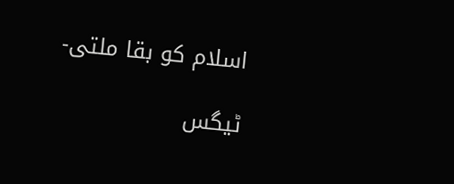اسلام کو بقا ملتی-

ٹیگس